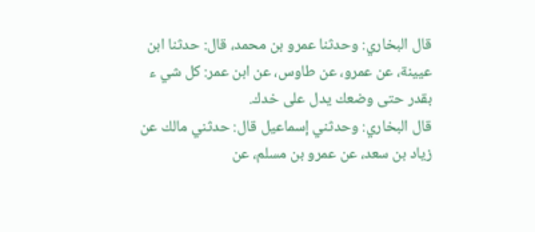قال البخاري: وحدثنا عمرو بن محمد، قال: حدثنا ابن عيينة، عن عمرو، عن طاوس، عن ابن عمر: كل شي ء بقدر حتى وضعك يدل على خدك.
قال البخاري: وحدثني إسماعيل قال: حدثني مالك عن زياد بن سعد، عن عمرو بن مسلم، عن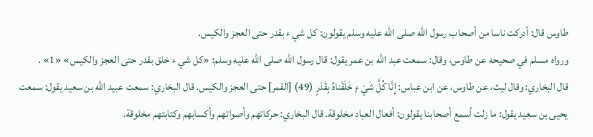طاوس قال: أدركت ناسا من أصحاب رسول اللّه صلى اللّه عليه وسلم يقولون: كل شي ء بقدر حتى العجز والكيس.
ورواه مسلم في صحيحه عن طاوس، وقال: سمعت عبد اللّه بن عمر يقول: قال رسول اللّه صلى اللّه عليه وسلم: «كل شي ء خلق بقدر حتى العجز والكيس» «1» .
قال البخاري: وقال ليث، عن طاوس، عن ابن عباس: إِنَّا كُلَّ شَيْ ءٍ خَلَقْناهُ بِقَدَرٍ (49) [القمر] حتى العجز والكيس. قال البخاري: سمعت عبيد اللّه بن سعيد يقول: سمعت يحيى بن سعيد يقول: ما زلت أسمع أصحابنا يقولون: أفعال العباد مخلوقة. قال البخاري: حركاتهم وأصواتهم وأكسابهم وكتابتهم مخلوقة.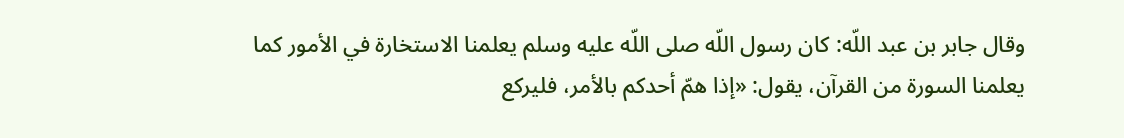وقال جابر بن عبد اللّه: كان رسول اللّه صلى اللّه عليه وسلم يعلمنا الاستخارة في الأمور كما يعلمنا السورة من القرآن، يقول: «إذا همّ أحدكم بالأمر، فليركع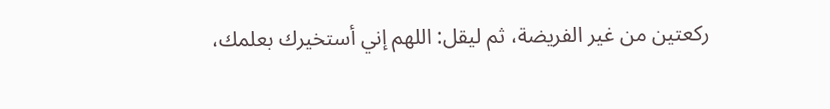ركعتين من غير الفريضة، ثم ليقل: اللهم إني أستخيرك بعلمك،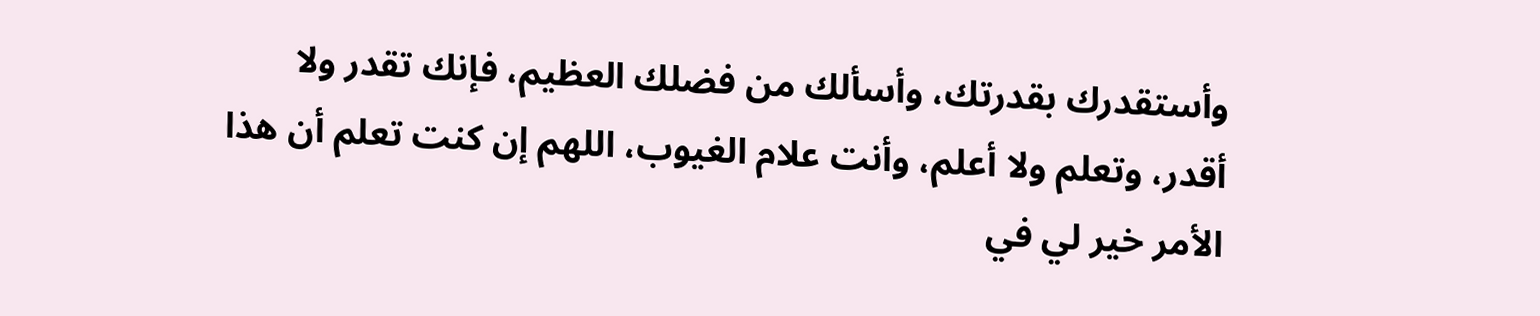وأستقدرك بقدرتك، وأسألك من فضلك العظيم، فإنك تقدر ولا أقدر، وتعلم ولا أعلم، وأنت علام الغيوب، اللهم إن كنت تعلم أن هذا الأمر خير لي في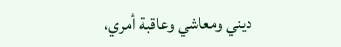ديني ومعاشي وعاقبة أمري،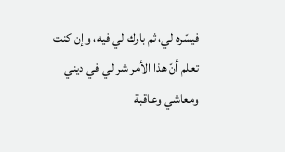فيسّره لي، ثم بارك لي فيه، وإن كنت تعلم أنّ هذا الأمر شر لي في ديني ومعاشي وعاقبة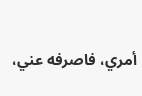أمري، فاصرفه عني،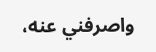واصرفني عنه،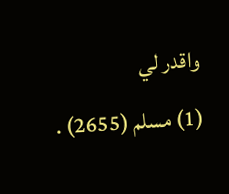واقدر لي
(1) مسلم (2655) .